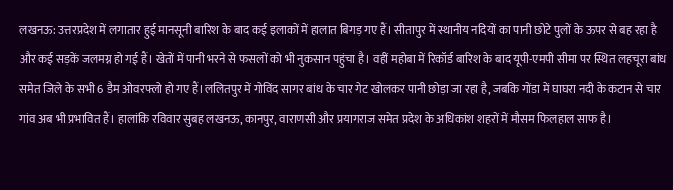लखनऊ: उत्तरप्रदेश में लगातार हुई मानसूनी बारिश के बाद कई इलाकों में हालात बिगड़ गए हैं। सीतापुर में स्थानीय नदियों का पानी छोटे पुलों के ऊपर से बह रहा है और कई सड़कें जलमग्न हो गई हैं। खेतों में पानी भरने से फसलों को भी नुकसान पहुंचा है। वहीं महोबा में रिकॉर्ड बारिश के बाद यूपी-एमपी सीमा पर स्थित लहचूरा बांध समेत जिले के सभी 6 डैम ओवरफ्लो हो गए हैं।ललितपुर में गोविंद सागर बांध के चार गेट खोलकर पानी छोड़ा जा रहा है, जबकि गोंडा में घाघरा नदी के कटान से चार गांव अब भी प्रभावित हैं। हालांकि रविवार सुबह लखनऊ, कानपुर, वाराणसी और प्रयागराज समेत प्रदेश के अधिकांश शहरों में मौसम फिलहाल साफ है।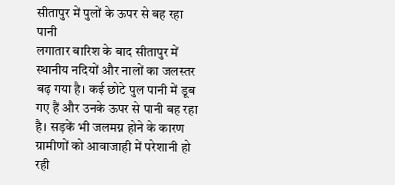सीतापुर में पुलों के ऊपर से बह रहा पानी
लगातार बारिश के बाद सीतापुर में स्थानीय नदियों और नालों का जलस्तर बढ़ गया है। कई छोटे पुल पानी में डूब गए हैं और उनके ऊपर से पानी बह रहा है। सड़कें भी जलमग्न होने के कारण ग्रामीणों को आवाजाही में परेशानी हो रही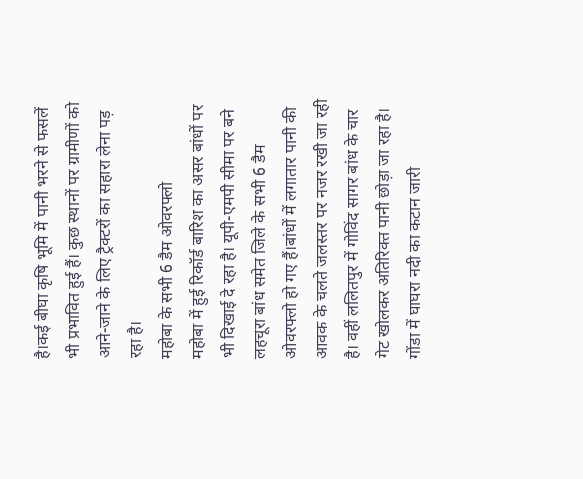है।कई बीघा कृषि भूमि में पानी भरने से फसलें भी प्रभावित हुई हैं। कुछ स्थानों पर ग्रामीणों को आने-जाने के लिए ट्रैक्टरों का सहारा लेना पड़ रहा है।
महोबा के सभी 6 डैम ओवरफ्लो
महोबा में हुई रिकॉर्ड बारिश का असर बांधों पर भी दिखाई दे रहा है। यूपी-एमपी सीमा पर बने लहचूरा बांध समेत जिले के सभी 6 डैम ओवरफ्लो हो गए हैं।बांधों में लगातार पानी की आवक के चलते जलस्तर पर नजर रखी जा रही है। वहीं ललितपुर में गोविंद सागर बांध के चार गेट खोलकर अतिरिक्त पानी छोड़ा जा रहा है।
गोंडा में घाघरा नदी का कटान जारी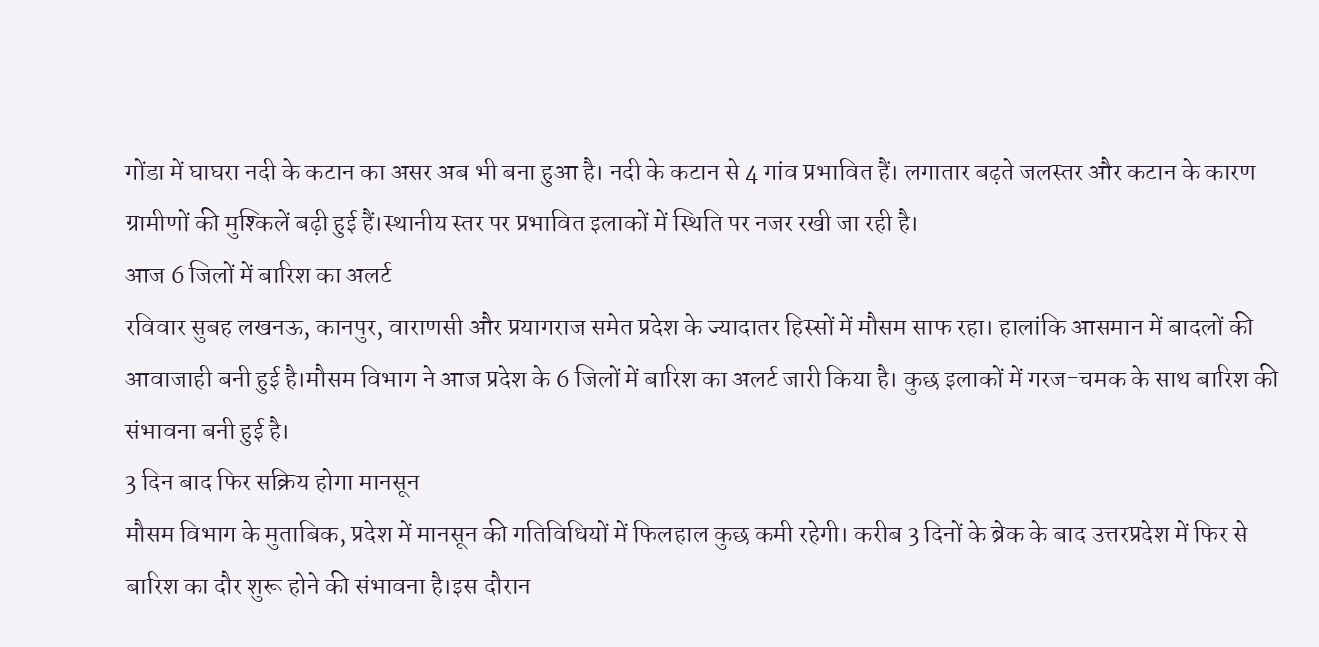गोंडा में घाघरा नदी के कटान का असर अब भी बना हुआ है। नदी के कटान से 4 गांव प्रभावित हैं। लगातार बढ़ते जलस्तर और कटान के कारण ग्रामीणों की मुश्किलें बढ़ी हुई हैं।स्थानीय स्तर पर प्रभावित इलाकों में स्थिति पर नजर रखी जा रही है।
आज 6 जिलों में बारिश का अलर्ट
रविवार सुबह लखनऊ, कानपुर, वाराणसी और प्रयागराज समेत प्रदेश के ज्यादातर हिस्सों में मौसम साफ रहा। हालांकि आसमान में बादलों की आवाजाही बनी हुई है।मौसम विभाग ने आज प्रदेश के 6 जिलों में बारिश का अलर्ट जारी किया है। कुछ इलाकों में गरज-चमक के साथ बारिश की संभावना बनी हुई है।
3 दिन बाद फिर सक्रिय होगा मानसून
मौसम विभाग के मुताबिक, प्रदेश में मानसून की गतिविधियों में फिलहाल कुछ कमी रहेगी। करीब 3 दिनों के ब्रेक के बाद उत्तरप्रदेश में फिर से बारिश का दौर शुरू होने की संभावना है।इस दौरान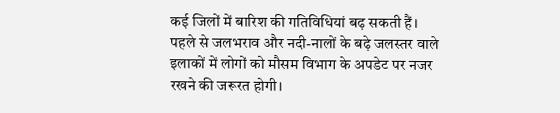कई जिलों में बारिश की गतिविधियां बढ़ सकती हैं। पहले से जलभराव और नदी-नालों के बढ़े जलस्तर वाले इलाकों में लोगों को मौसम विभाग के अपडेट पर नजर रखने की जरूरत होगी।